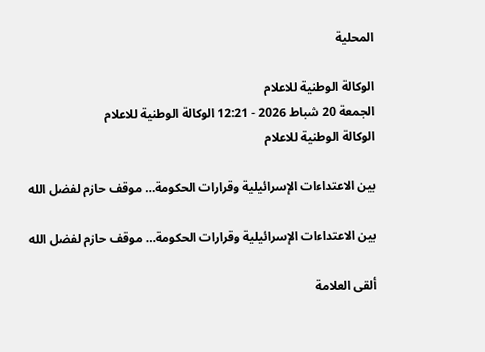المحلية

الوكالة الوطنية للاعلام
الجمعة 20 شباط 2026 - 12:21 الوكالة الوطنية للاعلام
الوكالة الوطنية للاعلام

بين الاعتداءات الإسرائيلية وقرارات الحكومة… موقف حازم لفضل الله

بين الاعتداءات الإسرائيلية وقرارات الحكومة… موقف حازم لفضل الله

ألقى العلامة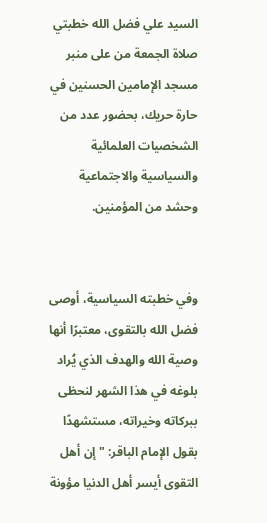السيد علي فضل الله خطبتي صلاة الجمعة من على منبر مسجد الإمامين الحسنين في حارة حريك، بحضور عدد من الشخصيات العلمائية والسياسية والاجتماعية وحشد من المؤمنين.


وفي خطبته السياسية، أوصى فضل الله بالتقوى، معتبرًا أنها وصية الله والهدف الذي يُراد بلوغه في هذا الشهر لنحظى ببركاته وخيراته، مستشهدًا بقول الإمام الباقر: "إن أهل التقوى أيسر أهل الدنيا مؤونة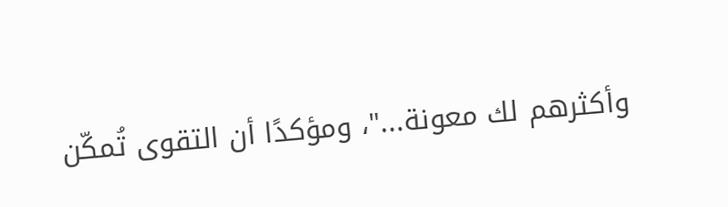وأكثرهم لك معونة..."، ومؤكدًا أن التقوى تُمكّن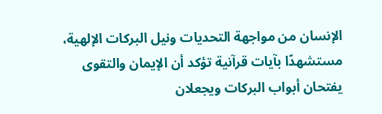الإنسان من مواجهة التحديات ونيل البركات الإلهية، مستشهدًا بآيات قرآنية تؤكد أن الإيمان والتقوى يفتحان أبواب البركات ويجعلان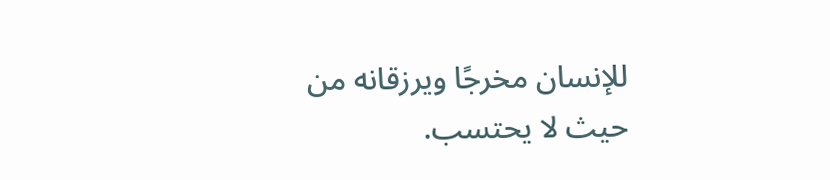للإنسان مخرجًا ويرزقانه من حيث لا يحتسب.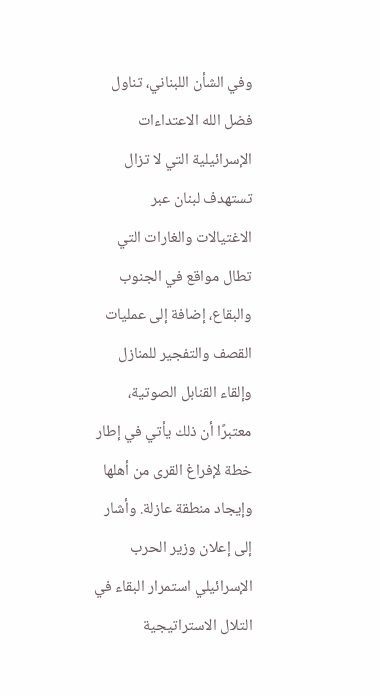وفي الشأن اللبناني، تناول فضل الله الاعتداءات الإسرائيلية التي لا تزال تستهدف لبنان عبر الاغتيالات والغارات التي تطال مواقع في الجنوب والبقاع، إضافة إلى عمليات القصف والتفجير للمنازل وإلقاء القنابل الصوتية، معتبرًا أن ذلك يأتي في إطار خطة لإفراغ القرى من أهلها وإيجاد منطقة عازلة. وأشار إلى إعلان وزير الحرب الإسرائيلي استمرار البقاء في التلال الاستراتيجية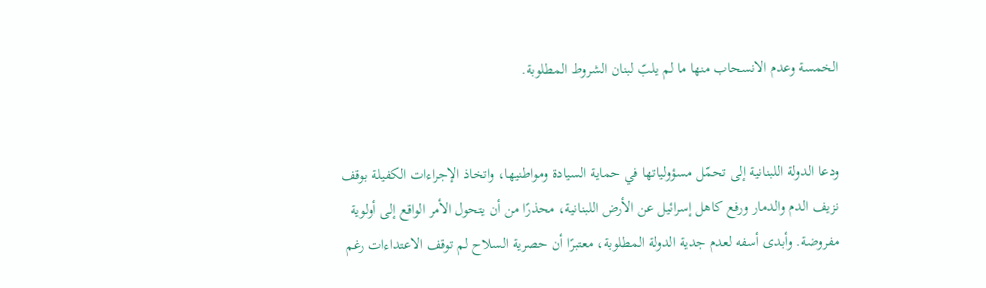الخمسة وعدم الانسحاب منها ما لم يلبّ لبنان الشروط المطلوبة.


ودعا الدولة اللبنانية إلى تحمّل مسؤولياتها في حماية السيادة ومواطنيها، واتخاذ الإجراءات الكفيلة بوقف نزيف الدم والدمار ورفع كاهل إسرائيل عن الأرض اللبنانية، محذرًا من أن يتحول الأمر الواقع إلى أولوية مفروضة. وأبدى أسفه لعدم جدية الدولة المطلوبة، معتبرًا أن حصرية السلاح لم توقف الاعتداءات رغم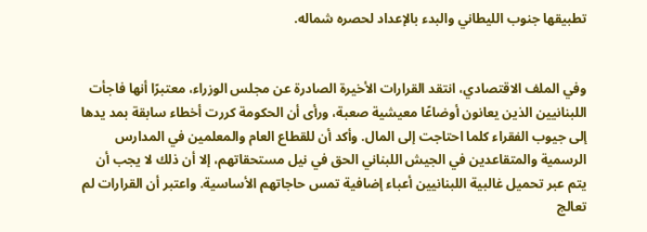تطبيقها جنوب الليطاني والبدء بالإعداد لحصره شماله.


وفي الملف الاقتصادي، انتقد القرارات الأخيرة الصادرة عن مجلس الوزراء، معتبرًا أنها فاجأت اللبنانيين الذين يعانون أوضاعًا معيشية صعبة، ورأى أن الحكومة كررت أخطاء سابقة بمد يدها إلى جيوب الفقراء كلما احتاجت إلى المال. وأكد أن للقطاع العام والمعلمين في المدارس الرسمية والمتقاعدين في الجيش اللبناني الحق في نيل مستحقاتهم، إلا أن ذلك لا يجب أن يتم عبر تحميل غالبية اللبنانيين أعباء إضافية تمس حاجاتهم الأساسية. واعتبر أن القرارات لم تعالج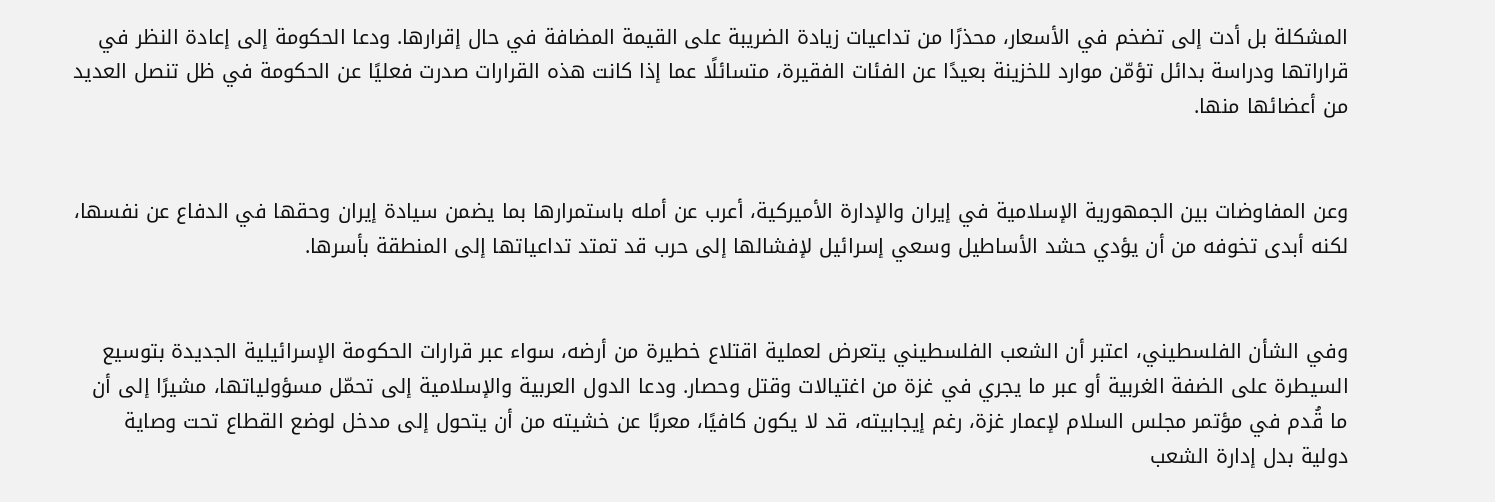المشكلة بل أدت إلى تضخم في الأسعار، محذرًا من تداعيات زيادة الضريبة على القيمة المضافة في حال إقرارها. ودعا الحكومة إلى إعادة النظر في قراراتها ودراسة بدائل تؤمّن موارد للخزينة بعيدًا عن الفئات الفقيرة، متسائلًا عما إذا كانت هذه القرارات صدرت فعليًا عن الحكومة في ظل تنصل العديد من أعضائها منها.


وعن المفاوضات بين الجمهورية الإسلامية في إيران والإدارة الأميركية، أعرب عن أمله باستمرارها بما يضمن سيادة إيران وحقها في الدفاع عن نفسها، لكنه أبدى تخوفه من أن يؤدي حشد الأساطيل وسعي إسرائيل لإفشالها إلى حرب قد تمتد تداعياتها إلى المنطقة بأسرها.


وفي الشأن الفلسطيني، اعتبر أن الشعب الفلسطيني يتعرض لعملية اقتلاع خطيرة من أرضه، سواء عبر قرارات الحكومة الإسرائيلية الجديدة بتوسيع السيطرة على الضفة الغربية أو عبر ما يجري في غزة من اغتيالات وقتل وحصار. ودعا الدول العربية والإسلامية إلى تحمّل مسؤولياتها، مشيرًا إلى أن ما قُدم في مؤتمر مجلس السلام لإعمار غزة، رغم إيجابيته، قد لا يكون كافيًا، معربًا عن خشيته من أن يتحول إلى مدخل لوضع القطاع تحت وصاية دولية بدل إدارة الشعب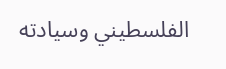الفلسطيني وسيادته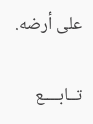على أرضه.

تــابــــع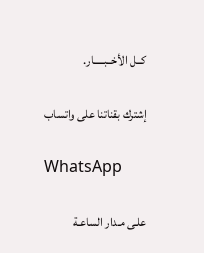كــل الأخــبـــــار.

إشترك بقناتنا على واتساب

WhatsApp

علـى مـدار الساعـة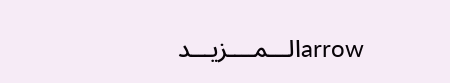arrowالـــمــــزيـــد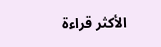الأكثر قراءة